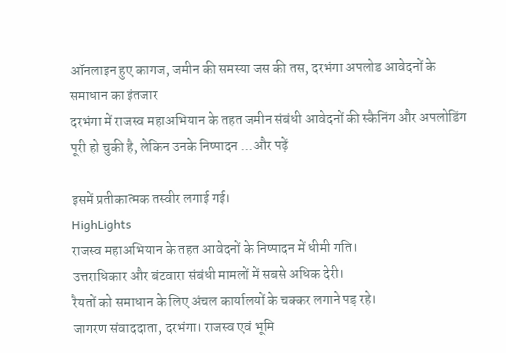ऑनलाइन हुए कागज, जमीन की समस्या जस की तस, दरभंगा अपलोड आवेदनों के समाधान का इंतजार
दरभंगा में राजस्व महाअभियान के तहत जमीन संबंधी आवेदनों की स्कैनिंग और अपलोडिंग पूरी हो चुकी है, लेकिन उनके निष्पादन ...और पढ़ें

इसमें प्रतीकात्मक तस्वीर लगाई गई।
HighLights
राजस्व महाअभियान के तहत आवेदनों के निष्पादन में धीमी गति।
उत्तराधिकार और बंटवारा संबंधी मामलों में सबसे अधिक देरी।
रैयतों को समाधान के लिए अंचल कार्यालयों के चक्कर लगाने पड़ रहे।
जागरण संवाददाता, दरभंगा। राजस्व एवं भूमि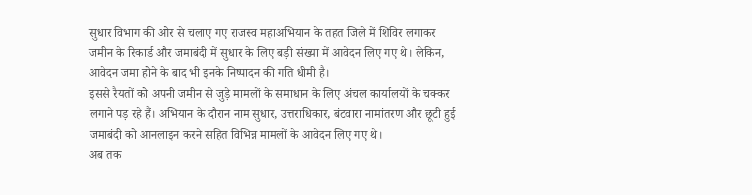सुधार विभाग की ओर से चलाए गए राजस्व महाअभियान के तहत जिले में शिविर लगाकर जमीन के रिकार्ड और जमाबंदी में सुधार के लिए बड़ी संख्या में आवेदन लिए गए थे। लेकिन, आवेदन जमा होने के बाद भी इनके निष्पादन की गति धीमी है।
इससे रैयतों को अपनी जमीन से जुड़े मामलों के समाधान के लिए अंचल कार्यालयों के चक्कर लगाने पड़ रहे हैं। अभियान के दौरान नाम सुधार, उत्तराधिकार, बंटवारा नामांतरण और छूटी हुई जमाबंदी को आनलाइन करने सहित विभिन्न मामलों के आवेदन लिए गए थे।
अब तक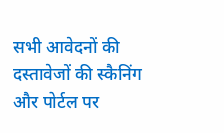सभी आवेदनों की दस्तावेजों की स्कैनिंग और पोर्टल पर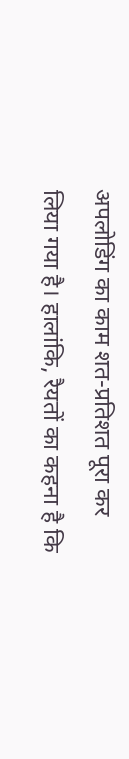अपलोडिंग का काम शत-प्रतिशत पूरा कर लिया गया है। हालांकि, रैयतों का कहना है कि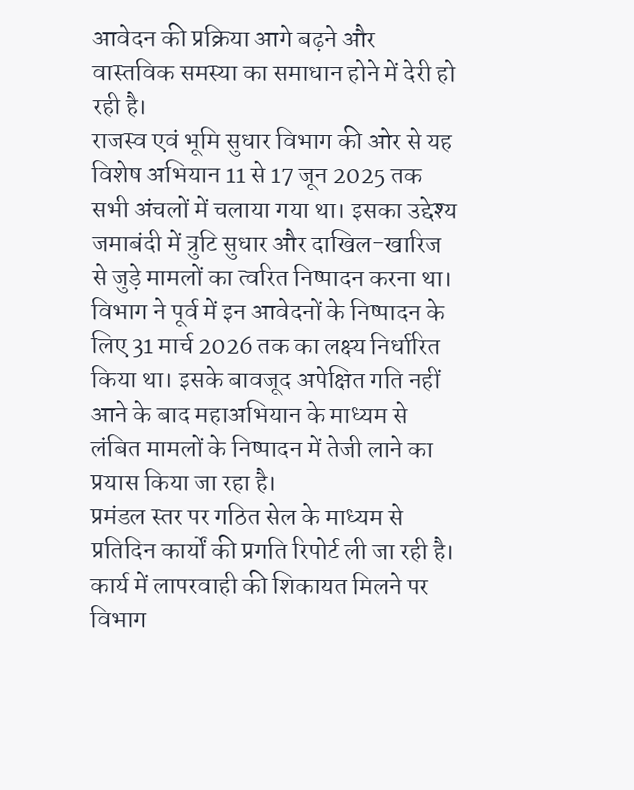आवेदन की प्रक्रिया आगे बढ़ने और वास्तविक समस्या का समाधान होने में देरी हो रही है।
राजस्व एवं भूमि सुधार विभाग की ओर से यह विशेष अभियान 11 से 17 जून 2025 तक सभी अंचलों में चलाया गया था। इसका उद्देश्य जमाबंदी में त्रुटि सुधार और दाखिल-खारिज से जुड़े मामलों का त्वरित निष्पादन करना था।
विभाग ने पूर्व में इन आवेदनों के निष्पादन के लिए 31 मार्च 2026 तक का लक्ष्य निर्धारित किया था। इसके बावजूद अपेक्षित गति नहीं आने के बाद महाअभियान के माध्यम से लंबित मामलों के निष्पादन में तेजी लाने का प्रयास किया जा रहा है।
प्रमंडल स्तर पर गठित सेल के माध्यम से प्रतिदिन कार्यों की प्रगति रिपोर्ट ली जा रही है। कार्य में लापरवाही की शिकायत मिलने पर विभाग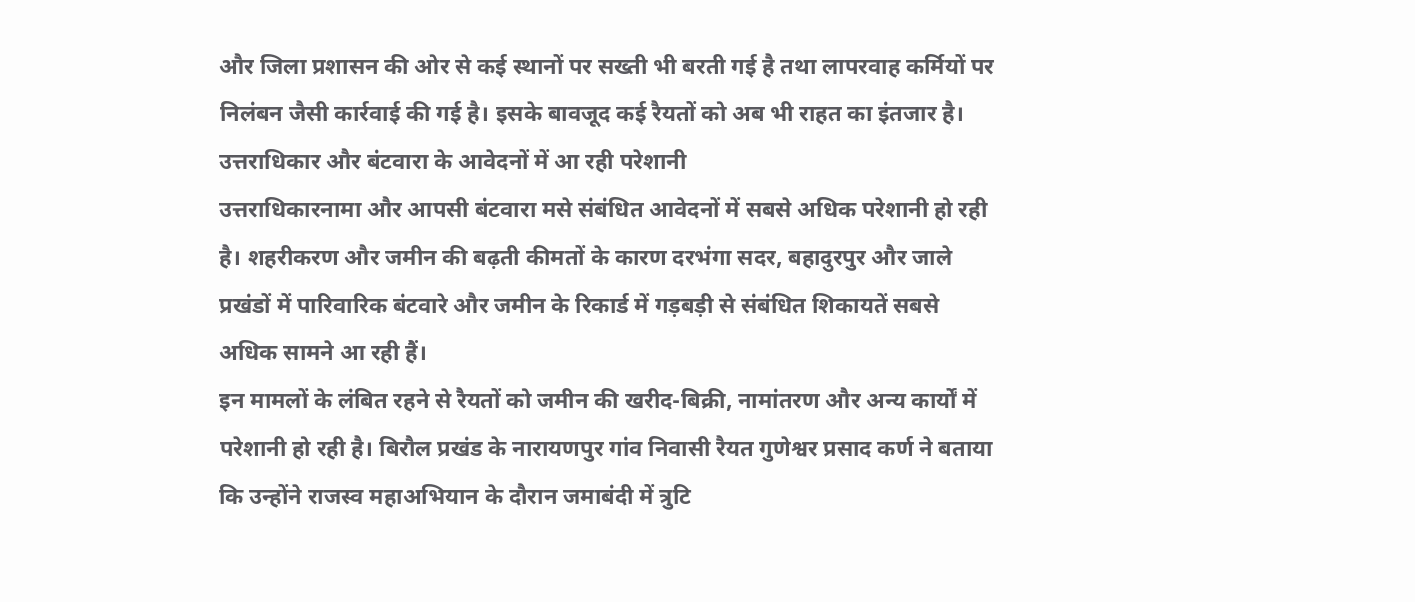और जिला प्रशासन की ओर से कई स्थानों पर सख्ती भी बरती गई है तथा लापरवाह कर्मियों पर निलंबन जैसी कार्रवाई की गई है। इसके बावजूद कई रैयतों को अब भी राहत का इंतजार है।
उत्तराधिकार और बंटवारा के आवेदनों में आ रही परेशानी
उत्तराधिकारनामा और आपसी बंटवारा मसे संबंधित आवेदनों में सबसे अधिक परेशानी हो रही है। शहरीकरण और जमीन की बढ़ती कीमतों के कारण दरभंगा सदर, बहादुरपुर और जाले प्रखंडों में पारिवारिक बंटवारे और जमीन के रिकार्ड में गड़बड़ी से संबंधित शिकायतें सबसे अधिक सामने आ रही हैं।
इन मामलों के लंबित रहने से रैयतों को जमीन की खरीद-बिक्री, नामांतरण और अन्य कार्यों में परेशानी हो रही है। बिरौल प्रखंड के नारायणपुर गांव निवासी रैयत गुणेश्वर प्रसाद कर्ण ने बताया कि उन्होंने राजस्व महाअभियान के दौरान जमाबंदी में त्रुटि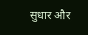सुधार और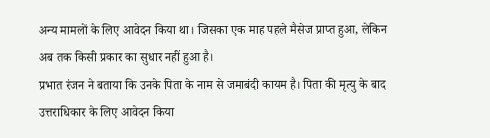अन्य मामलों के लिए आवेदन किया था। जिसका एक माह पहले मैसेज प्राप्त हुआ, लेकिन अब तक किसी प्रकार का सुधार नहीं हुआ है।
प्रभात रंजन ने बताया कि उनके पिता के नाम से जमाबंदी कायम है। पिता की मृत्यु के बाद उत्तराधिकार के लिए आवेदन किया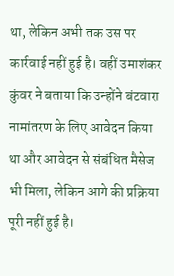था, लेकिन अभी तक उस पर कार्रवाई नहीं हुई है। वहीं उमाशंकर कुंवर ने बताया कि उन्होंने बंटवारा नामांतरण के लिए आवेदन किया था और आवेदन से संबंधित मैसेज भी मिला, लेकिन आगे की प्रक्रिया पूरी नहीं हुई है।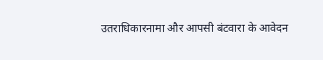उतराधिकारनामा और आपसी बंटवारा के आवेदन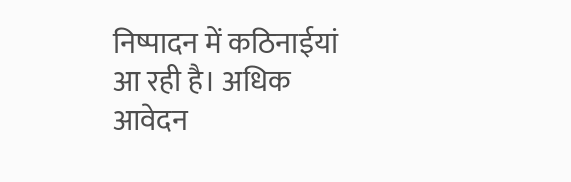निष्पादन में कठिनाईयां आ रही है। अधिक आवेदन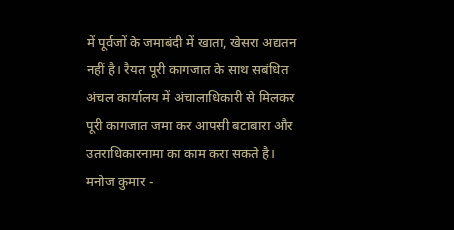में पूर्वजों के जमाबंदी में खाता, खेसरा अद्यतन नहीं है। रैयत पूरी कागजात के साथ सबंधित अंचल कार्यालय में अंचालाधिकारी से मिलकर पूरी कागजात जमा कर आपसी बटाबारा और उतराधिकारनामा का काम करा सकते है।
मनोज कुमार -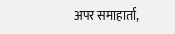अपर समाहार्ता,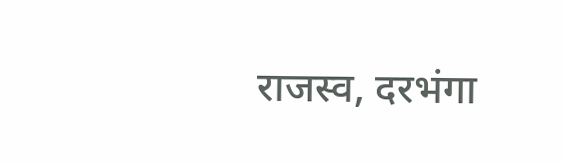राजस्व, दरभंगा